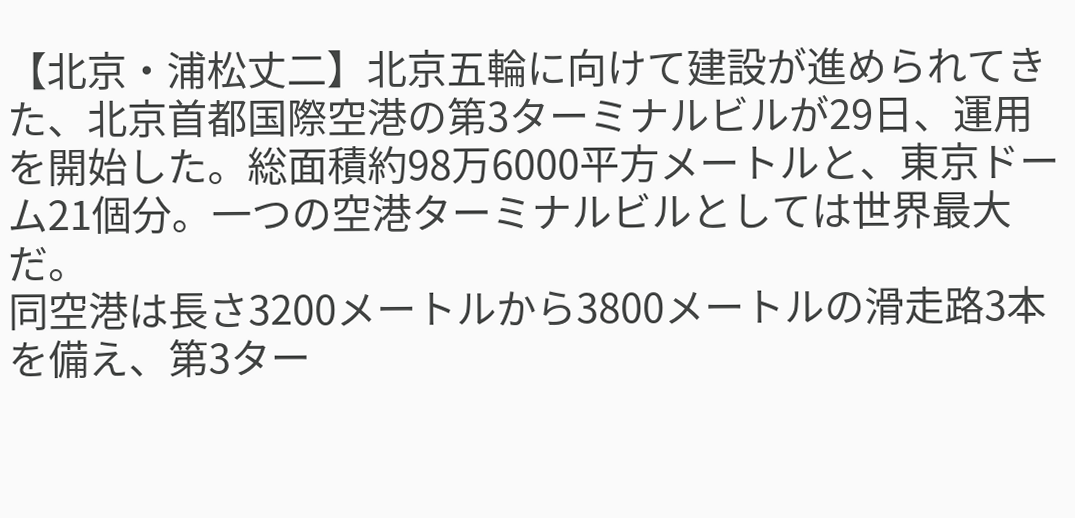【北京・浦松丈二】北京五輪に向けて建設が進められてきた、北京首都国際空港の第3ターミナルビルが29日、運用を開始した。総面積約98万6000平方メートルと、東京ドーム21個分。一つの空港ターミナルビルとしては世界最大だ。
同空港は長さ3200メートルから3800メートルの滑走路3本を備え、第3ター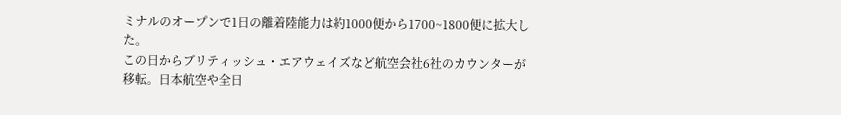ミナルのオープンで1日の離着陸能力は約1000便から1700~1800便に拡大した。
この日からブリティッシュ・エアウェイズなど航空会社6社のカウンターが移転。日本航空や全日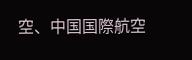空、中国国際航空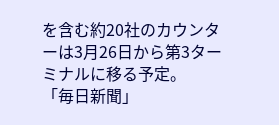を含む約20社のカウンターは3月26日から第3ターミナルに移る予定。
「毎日新聞」